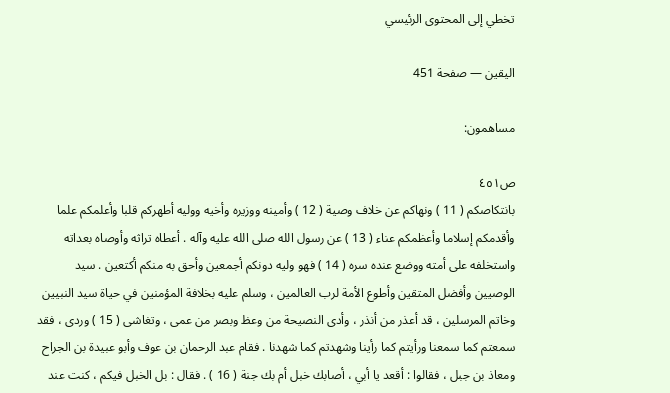تخطي إلى المحتوى الرئيسي

اليقين — صفحة 451

مساهمون:

ص٤٥١
بانتكاصكم ( 11 ) ونهاكم عن خلاف وصية ( 12 ) وأمينه ووزيره وأخيه ووليه أطهركم قلبا وأعلمكم علما وأقدمكم إسلاما وأعظمكم عناء ( 13 ) عن رسول الله صلى الله عليه وآله . أعطاه تراثه وأوصاه بعداته واستخلفه على أمته ووضع عنده سره ( 14 ) فهو وليه دونكم أجمعين وأحق به منكم أكتعين . سيد الوصيين وأفضل المتقين وأطوع الأمة لرب العالمين ، وسلم عليه بخلافة المؤمنين في حياة سيد النبيين وخاتم المرسلين ، قد أعذر من أنذر ، وأدى النصيحة من وعظ وبصر من عمى ، وتغاشى ( 15 ) وردى ، فقد سمعتم كما سمعنا ورأيتم كما رأينا وشهدتم كما شهدنا . فقام عبد الرحمان بن عوف وأبو عبيدة بن الجراح ومعاذ بن جبل ، فقالوا : أقعد يا أبي ، أصابك خبل أم بك جنة ( 16 ) . فقال : بل الخبل فيكم ، كنت عند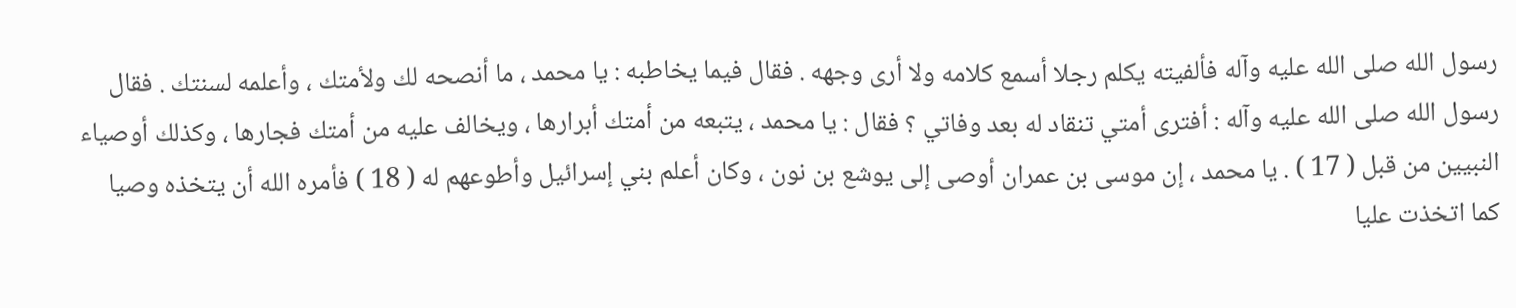رسول الله صلى الله عليه وآله فألفيته يكلم رجلا أسمع كلامه ولا أرى وجهه . فقال فيما يخاطبه : يا محمد ، ما أنصحه لك ولأمتك ، وأعلمه لسنتك . فقال رسول الله صلى الله عليه وآله : أفترى أمتي تنقاد له بعد وفاتي ؟ فقال : يا محمد ، يتبعه من أمتك أبرارها ، ويخالف عليه من أمتك فجارها ، وكذلك أوصياء النبيين من قبل ( 17 ) . يا محمد ، إن موسى بن عمران أوصى إلى يوشع بن نون ، وكان أعلم بني إسرائيل وأطوعهم له ( 18 ) فأمره الله أن يتخذه وصيا كما اتخذت عليا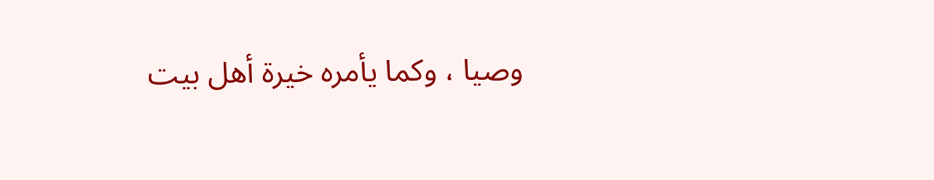وصيا ، وكما يأمره خيرة أهل بيت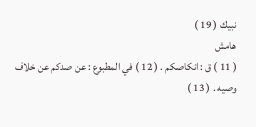نبيك ( 19 )
هامش
( 11 ) ق : انكاصكم . ( 12 ) في المطبوع : عن صدكم عن خلاف وصيه . ( 13 )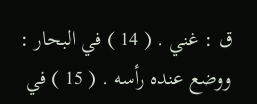ق : غني . ( 14 ) في البحار : ووضع عنده رأسه . ( 15 ) في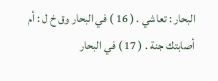البحار : تعاشي . ( 16 ) في البحار وق خ ل : أم أصابتك جنة . ( 17 ) في البحار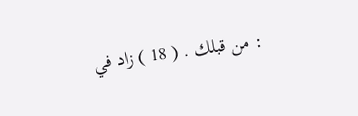: من قبلك . ( 18 ) زاد في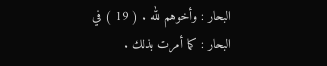البحار : وأخوهم لله . ( 19 ) في البحار : كما أمرت بذلك .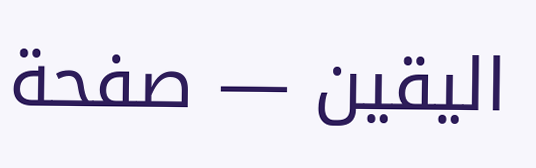اليقين — صفحة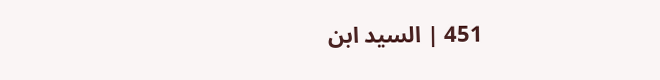451 | السيد ابن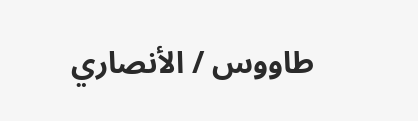طاووس / الأنصاري